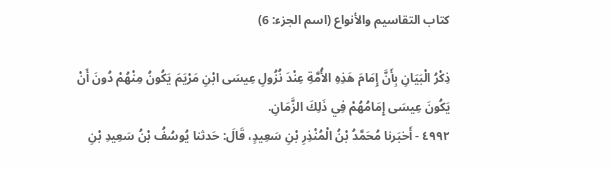كتاب التقاسيم والأنواع (اسم الجزء: 6)

ذِكْرُ الْبَيَانِ بِأَنَّ إِمَامَ هَذِهِ الأُمَّةِ عِنْدَ نُزُولِ عِيسَى ابْنِ مَرْيَمَ يَكُونُ مِنْهُمْ دُونَ أَنْ يَكُونَ عِيسَى إِمَامُهُمْ فِي ذَلِكَ الزَّمَانِ.
٤٩٩٢ - أَخبَرنا مُحَمَّدُ بْنُ الْمُنْذِرِ بْنِ سَعِيدٍ، قَالَ: حَدثنا يُوسُفُ بْنُ سَعِيدِ بْنِ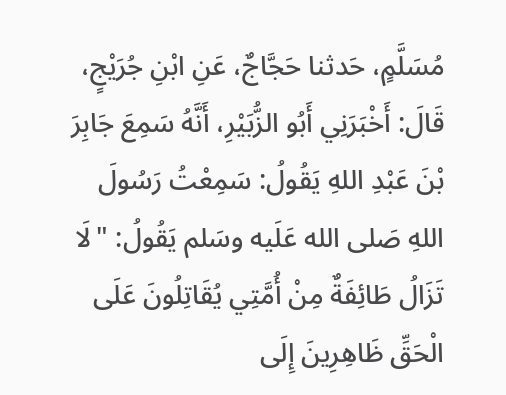مُسَلَّمٍ، حَدثنا حَجَّاجٌ، عَنِ ابْنِ جُرَيْجٍ، قَالَ: أَخْبَرَنِي أَبُو الزُّبَيْرِ، أَنَّهُ سَمِعَ جَابِرَ بْنَ عَبْدِ اللهِ يَقُولُ: سَمِعْتُ رَسُولَ اللهِ صَلى الله عَلَيه وسَلم يَقُولُ: "لَا تَزَالُ طَائِفَةٌ مِنْ أُمَّتِي يُقَاتِلُونَ عَلَى الْحَقِّ ظَاهِرِينَ إِلَى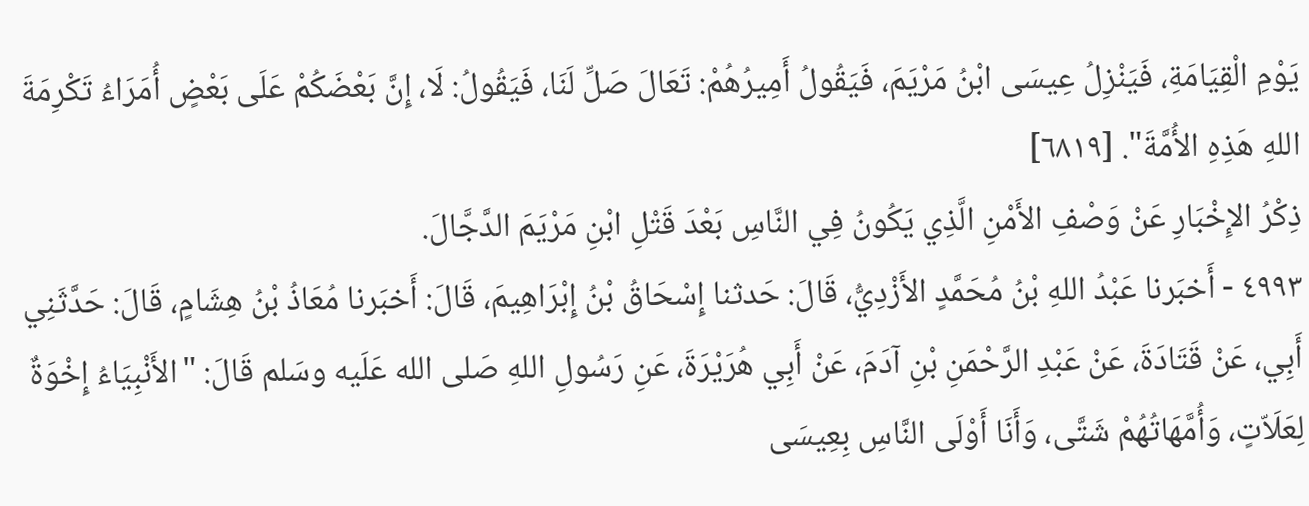يَوْمِ الْقِيَامَةِ، فَيَنْزِلُ عِيسَى ابْنُ مَرْيَمَ، فَيَقُولُ أَمِيرُهُمْ: تَعَالَ صَلِّ لَنَا، فَيَقُولُ: لَا، إِنَّ بَعْضَكُمْ عَلَى بَعْضٍ أُمَرَاءُ تَكْرِمَةَ اللهِ هَذِهِ الأُمَّةَ". [٦٨١٩]
ذِكْرُ الإِخْبَارِ عَنْ وَصْفِ الأَمْنِ الَّذِي يَكُونُ فِي النَّاسِ بَعْدَ قَتْلِ ابْنِ مَرْيَمَ الدَّجَّالَ.
٤٩٩٣ - أَخبَرنا عَبْدُ اللهِ بْنُ مُحَمَّدٍ الأَزْدِيُّ، قَالَ: حَدثنا إِسْحَاقُ بْنُ إِبْرَاهِيمَ، قَالَ: أَخبَرنا مُعَاذُ بْنُ هِشَامٍ، قَالَ: حَدَّثَنِي أَبِي، عَنْ قَتَادَةَ، عَنْ عَبْدِ الرَّحْمَنِ بْنِ آدَمَ، عَنْ أَبِي هُرَيْرَةَ، عَنِ رَسُولِ اللهِ صَلى الله عَلَيه وسَلم قَالَ: "الأَنْبِيَاءُ إِخْوَةٌ لِعَلَاّتٍ، وَأُمَّهَاتُهُمْ شَتَّى، وَأَنَا أَوْلَى النَّاسِ بِعِيسَى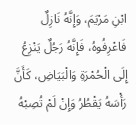ابْنِ مَرْيَمَ، وَإِنَّهُ نَازِلٌ فَاعْرِفُوهُ، فَإِنَّهُ رَجُلٌ يَنْزِعُ إِلَى الْحُمْرَةِ وَالْبَيَاضِ، كَأَنَّ رَأْسَهُ يَقْطُرُ وَإِنْ لَمْ تُصِبْهُ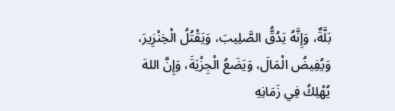بَلَّةٌ، وَإِنَّهُ يَدُقُّ الصَّلِيبَ، وَيَقْتُلُ الْخِنْزِيرَ، وَيُفِيضُ الْمَالَ، وَيَضَعُ الْجِزْيَةَ، وَإِنَّ اللهَ يُهْلِكُ فِي زَمَانِهِ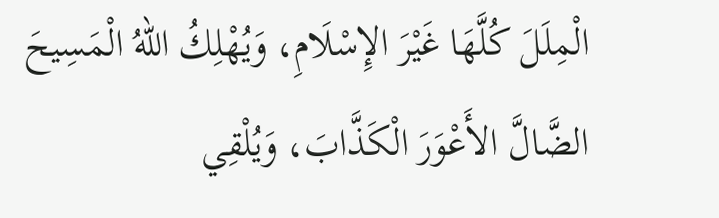الْمِلَلَ كُلَّهَا غَيْرَ الإِسْلَامِ، وَيُهْلِكُ اللهُ الْمَسِيحَ الضَّالَّ الأَعْوَرَ الْكَذَّابَ، وَيُلْقِي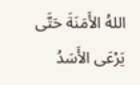اللهُ الأَمَنَةَ حَتَّى يَرْعَى الأَسَدُ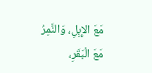مَعَ الإِبِلِ، وَالنَّمِرُ مَعَ الْبَقَرِ،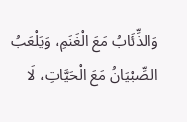وَالذِّئَابُ مَعَ الْغَنَمِ، وَيَلْعَبُ الصِّبْيَانُ مَعَ الْحَيَّاتِ، لَا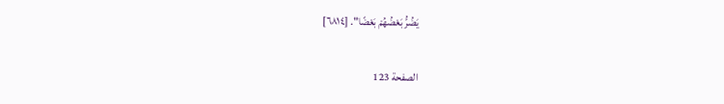يَضُرُّ بَعْضُهُمْ بَعْضًا". [٦٨١٤]

الصفحة 123